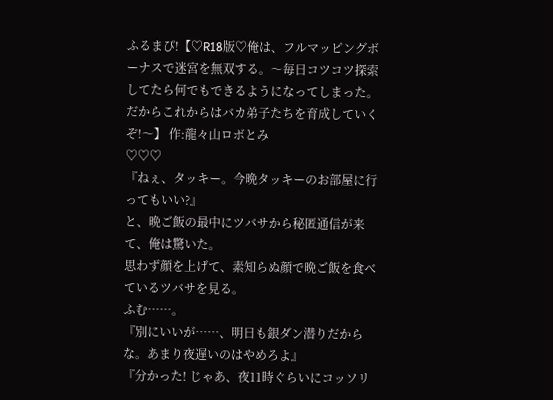ふるまぴ!【♡R18版♡俺は、フルマッピングボーナスで迷宮を無双する。〜毎日コツコツ探索してたら何でもできるようになってしまった。だからこれからはバカ弟子たちを育成していくぞ!〜】 作:龍々山ロボとみ
♡♡♡
『ねぇ、タッキー。今晩タッキーのお部屋に行ってもいい?』
と、晩ご飯の最中にツバサから秘匿通信が来て、俺は驚いた。
思わず顔を上げて、素知らぬ顔で晩ご飯を食べているツバサを見る。
ふむ……。
『別にいいが……、明日も銀ダン潜りだからな。あまり夜遅いのはやめろよ』
『分かった! じゃあ、夜11時ぐらいにコッソリ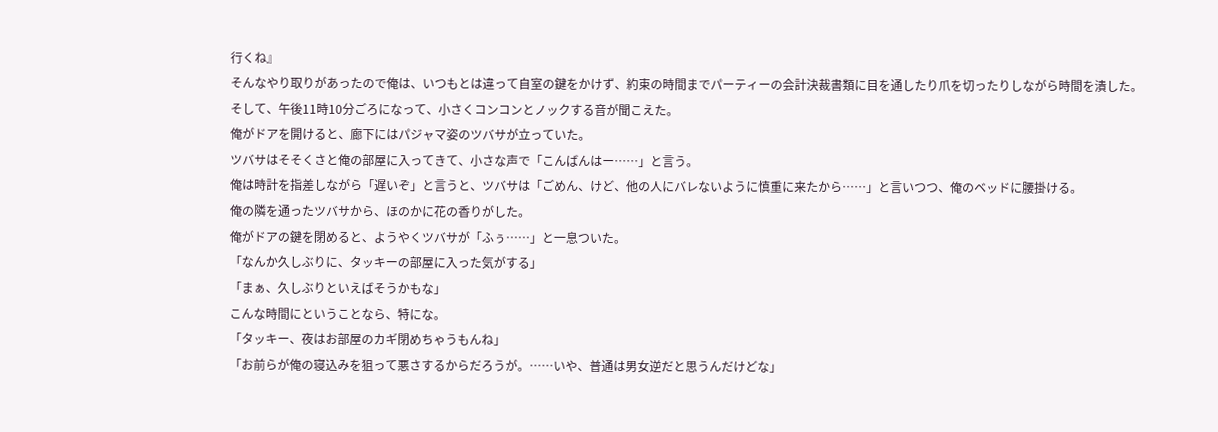行くね』
そんなやり取りがあったので俺は、いつもとは違って自室の鍵をかけず、約束の時間までパーティーの会計決裁書類に目を通したり爪を切ったりしながら時間を潰した。
そして、午後11時10分ごろになって、小さくコンコンとノックする音が聞こえた。
俺がドアを開けると、廊下にはパジャマ姿のツバサが立っていた。
ツバサはそそくさと俺の部屋に入ってきて、小さな声で「こんばんはー……」と言う。
俺は時計を指差しながら「遅いぞ」と言うと、ツバサは「ごめん、けど、他の人にバレないように慎重に来たから……」と言いつつ、俺のベッドに腰掛ける。
俺の隣を通ったツバサから、ほのかに花の香りがした。
俺がドアの鍵を閉めると、ようやくツバサが「ふぅ……」と一息ついた。
「なんか久しぶりに、タッキーの部屋に入った気がする」
「まぁ、久しぶりといえばそうかもな」
こんな時間にということなら、特にな。
「タッキー、夜はお部屋のカギ閉めちゃうもんね」
「お前らが俺の寝込みを狙って悪さするからだろうが。……いや、普通は男女逆だと思うんだけどな」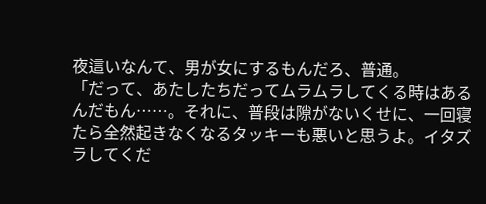夜這いなんて、男が女にするもんだろ、普通。
「だって、あたしたちだってムラムラしてくる時はあるんだもん……。それに、普段は隙がないくせに、一回寝たら全然起きなくなるタッキーも悪いと思うよ。イタズラしてくだ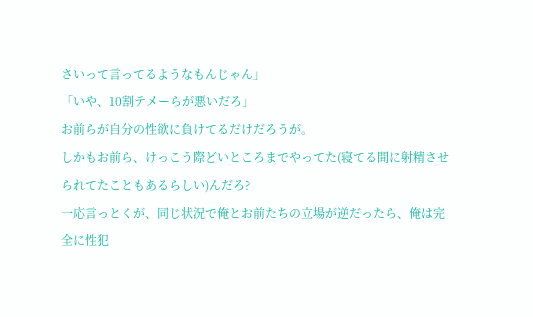さいって言ってるようなもんじゃん」
「いや、10割テメーらが悪いだろ」
お前らが自分の性欲に負けてるだけだろうが。
しかもお前ら、けっこう際どいところまでやってた(寝てる間に射精させられてたこともあるらしい)んだろ?
一応言っとくが、同じ状況で俺とお前たちの立場が逆だったら、俺は完全に性犯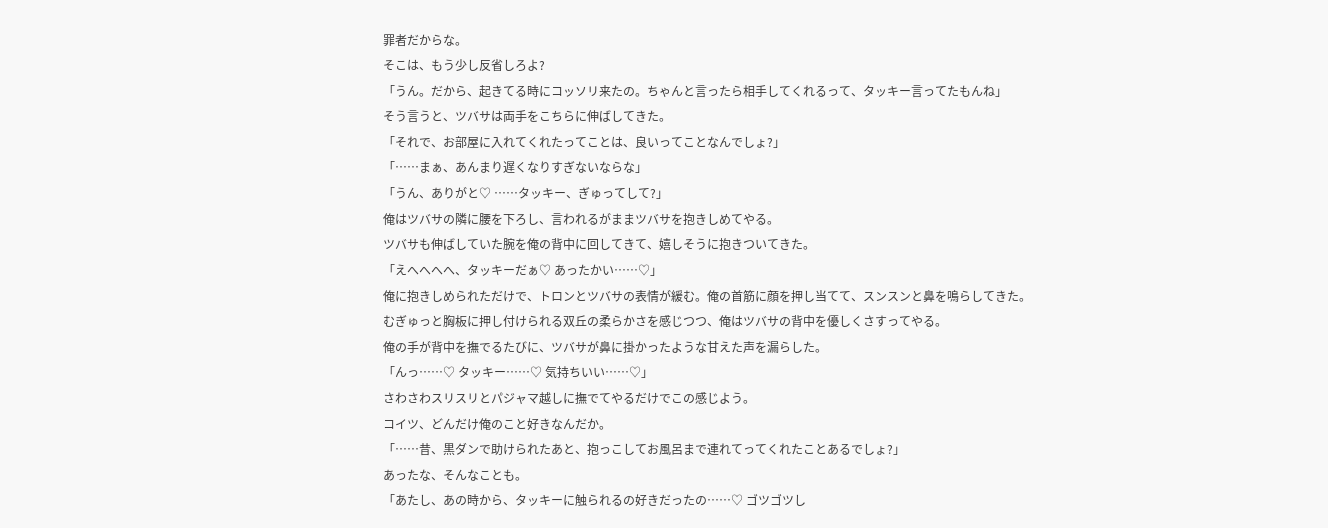罪者だからな。
そこは、もう少し反省しろよ?
「うん。だから、起きてる時にコッソリ来たの。ちゃんと言ったら相手してくれるって、タッキー言ってたもんね」
そう言うと、ツバサは両手をこちらに伸ばしてきた。
「それで、お部屋に入れてくれたってことは、良いってことなんでしょ?」
「……まぁ、あんまり遅くなりすぎないならな」
「うん、ありがと♡ ……タッキー、ぎゅってして?」
俺はツバサの隣に腰を下ろし、言われるがままツバサを抱きしめてやる。
ツバサも伸ばしていた腕を俺の背中に回してきて、嬉しそうに抱きついてきた。
「えへへへへ、タッキーだぁ♡ あったかい……♡」
俺に抱きしめられただけで、トロンとツバサの表情が緩む。俺の首筋に顔を押し当てて、スンスンと鼻を鳴らしてきた。
むぎゅっと胸板に押し付けられる双丘の柔らかさを感じつつ、俺はツバサの背中を優しくさすってやる。
俺の手が背中を撫でるたびに、ツバサが鼻に掛かったような甘えた声を漏らした。
「んっ……♡ タッキー……♡ 気持ちいい……♡」
さわさわスリスリとパジャマ越しに撫でてやるだけでこの感じよう。
コイツ、どんだけ俺のこと好きなんだか。
「……昔、黒ダンで助けられたあと、抱っこしてお風呂まで連れてってくれたことあるでしょ?」
あったな、そんなことも。
「あたし、あの時から、タッキーに触られるの好きだったの……♡ ゴツゴツし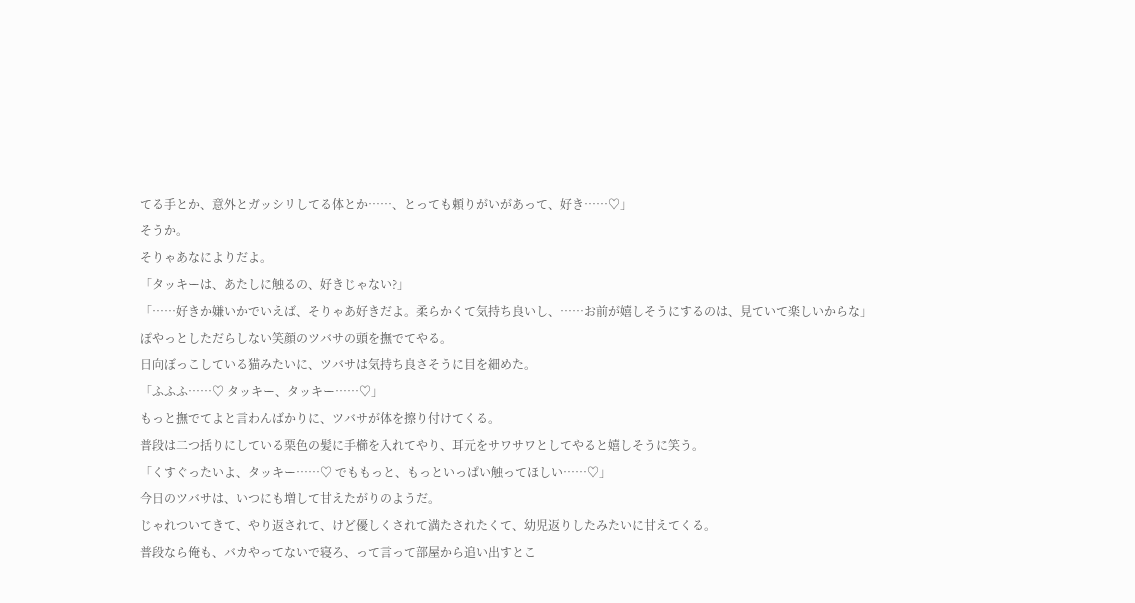てる手とか、意外とガッシリしてる体とか……、とっても頼りがいがあって、好き……♡」
そうか。
そりゃあなによりだよ。
「タッキーは、あたしに触るの、好きじゃない?」
「……好きか嫌いかでいえば、そりゃあ好きだよ。柔らかくて気持ち良いし、……お前が嬉しそうにするのは、見ていて楽しいからな」
ぽやっとしただらしない笑顔のツバサの頭を撫でてやる。
日向ぼっこしている猫みたいに、ツバサは気持ち良さそうに目を細めた。
「ふふふ……♡ タッキー、タッキー……♡」
もっと撫でてよと言わんばかりに、ツバサが体を擦り付けてくる。
普段は二つ括りにしている栗色の髪に手櫛を入れてやり、耳元をサワサワとしてやると嬉しそうに笑う。
「くすぐったいよ、タッキー……♡ でももっと、もっといっぱい触ってほしい……♡」
今日のツバサは、いつにも増して甘えたがりのようだ。
じゃれついてきて、やり返されて、けど優しくされて満たされたくて、幼児返りしたみたいに甘えてくる。
普段なら俺も、バカやってないで寝ろ、って言って部屋から追い出すとこ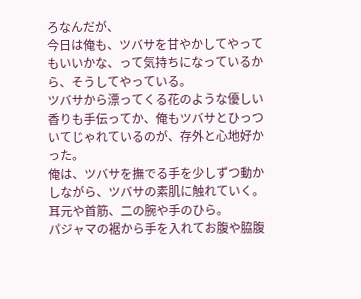ろなんだが、
今日は俺も、ツバサを甘やかしてやってもいいかな、って気持ちになっているから、そうしてやっている。
ツバサから漂ってくる花のような優しい香りも手伝ってか、俺もツバサとひっついてじゃれているのが、存外と心地好かった。
俺は、ツバサを撫でる手を少しずつ動かしながら、ツバサの素肌に触れていく。
耳元や首筋、二の腕や手のひら。
パジャマの裾から手を入れてお腹や脇腹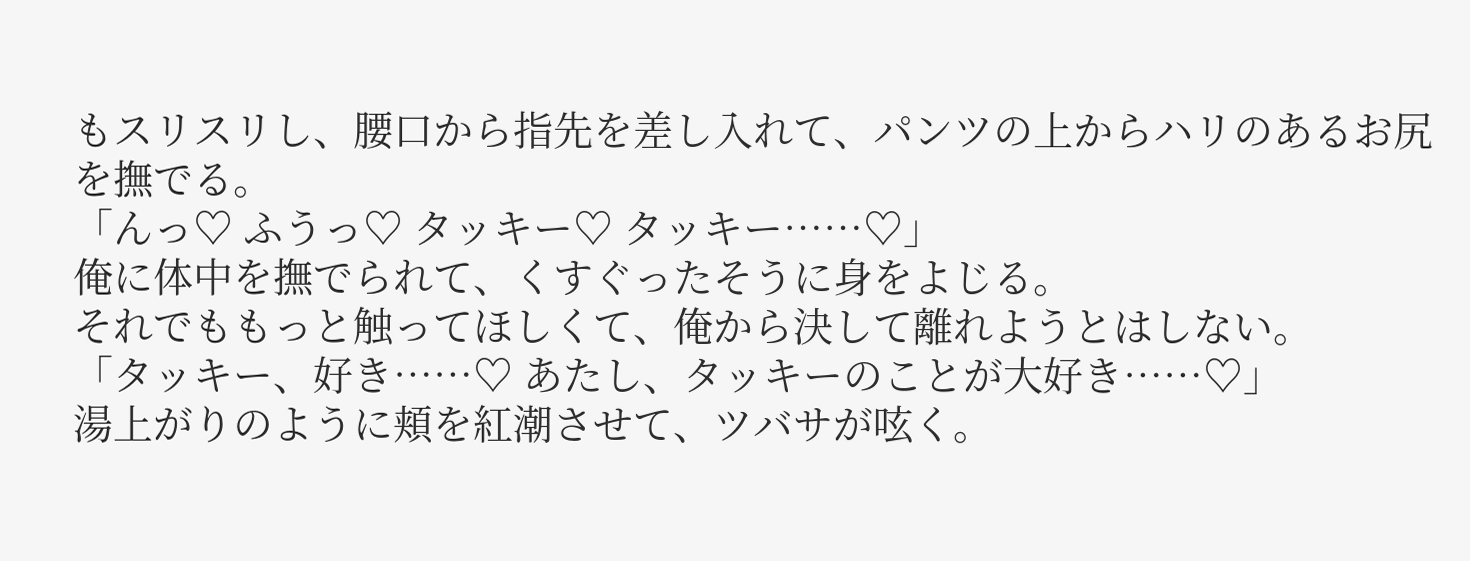もスリスリし、腰口から指先を差し入れて、パンツの上からハリのあるお尻を撫でる。
「んっ♡ ふうっ♡ タッキー♡ タッキー……♡」
俺に体中を撫でられて、くすぐったそうに身をよじる。
それでももっと触ってほしくて、俺から決して離れようとはしない。
「タッキー、好き……♡ あたし、タッキーのことが大好き……♡」
湯上がりのように頬を紅潮させて、ツバサが呟く。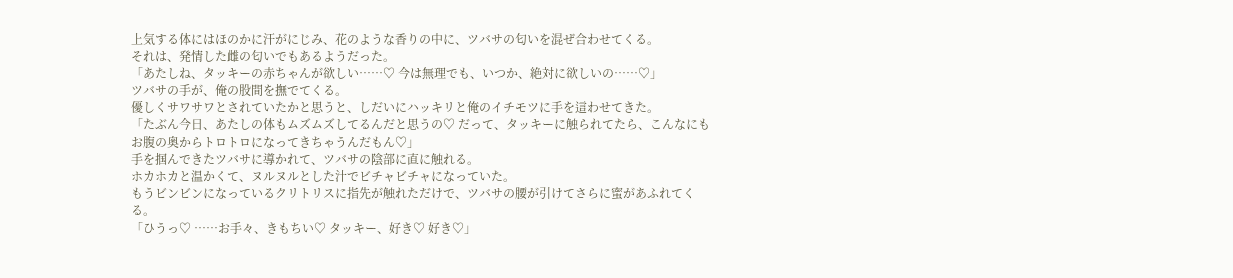上気する体にはほのかに汗がにじみ、花のような香りの中に、ツバサの匂いを混ぜ合わせてくる。
それは、発情した雌の匂いでもあるようだった。
「あたしね、タッキーの赤ちゃんが欲しい……♡ 今は無理でも、いつか、絶対に欲しいの……♡」
ツバサの手が、俺の股間を撫でてくる。
優しくサワサワとされていたかと思うと、しだいにハッキリと俺のイチモツに手を這わせてきた。
「たぶん今日、あたしの体もムズムズしてるんだと思うの♡ だって、タッキーに触られてたら、こんなにもお腹の奥からトロトロになってきちゃうんだもん♡」
手を掴んできたツバサに導かれて、ツバサの陰部に直に触れる。
ホカホカと温かくて、ヌルヌルとした汁でビチャビチャになっていた。
もうビンビンになっているクリトリスに指先が触れただけで、ツバサの腰が引けてさらに蜜があふれてくる。
「ひうっ♡ ……お手々、きもちい♡ タッキー、好き♡ 好き♡」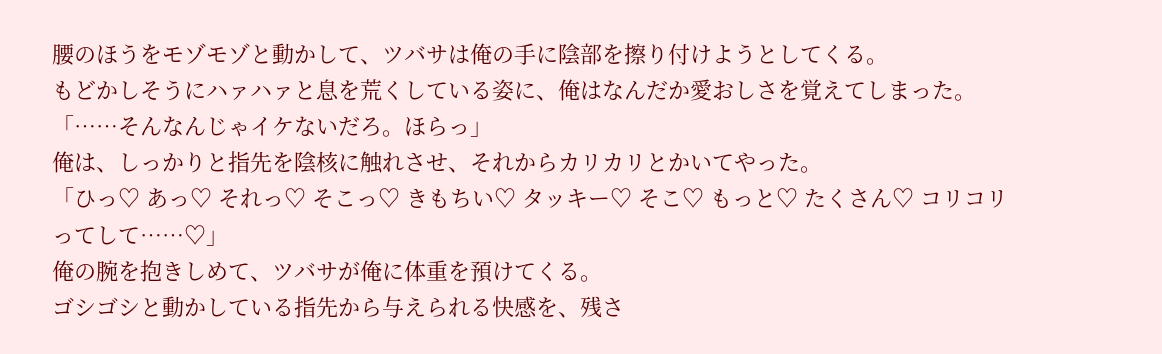腰のほうをモゾモゾと動かして、ツバサは俺の手に陰部を擦り付けようとしてくる。
もどかしそうにハァハァと息を荒くしている姿に、俺はなんだか愛おしさを覚えてしまった。
「……そんなんじゃイケないだろ。ほらっ」
俺は、しっかりと指先を陰核に触れさせ、それからカリカリとかいてやった。
「ひっ♡ あっ♡ それっ♡ そこっ♡ きもちい♡ タッキー♡ そこ♡ もっと♡ たくさん♡ コリコリってして……♡」
俺の腕を抱きしめて、ツバサが俺に体重を預けてくる。
ゴシゴシと動かしている指先から与えられる快感を、残さ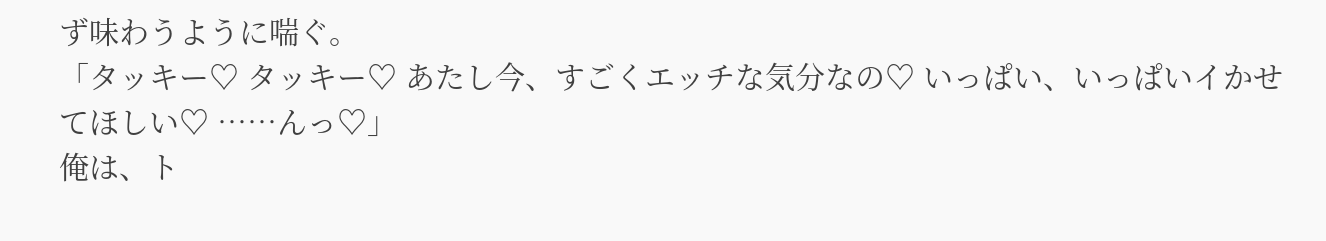ず味わうように喘ぐ。
「タッキー♡ タッキー♡ あたし今、すごくエッチな気分なの♡ いっぱい、いっぱいイかせてほしい♡ ……んっ♡」
俺は、ト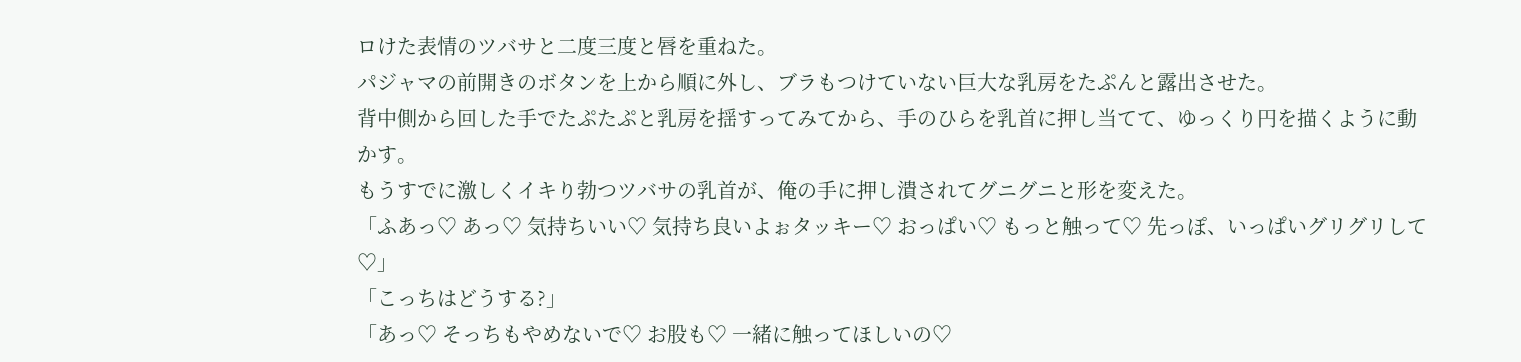ロけた表情のツバサと二度三度と唇を重ねた。
パジャマの前開きのボタンを上から順に外し、ブラもつけていない巨大な乳房をたぷんと露出させた。
背中側から回した手でたぷたぷと乳房を揺すってみてから、手のひらを乳首に押し当てて、ゆっくり円を描くように動かす。
もうすでに激しくイキり勃つツバサの乳首が、俺の手に押し潰されてグニグニと形を変えた。
「ふあっ♡ あっ♡ 気持ちいい♡ 気持ち良いよぉタッキー♡ おっぱい♡ もっと触って♡ 先っぽ、いっぱいグリグリして♡」
「こっちはどうする?」
「あっ♡ そっちもやめないで♡ お股も♡ 一緒に触ってほしいの♡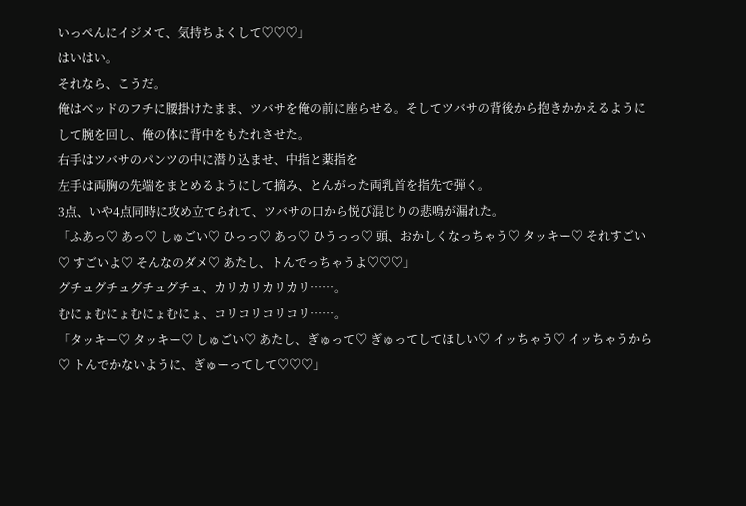いっぺんにイジメて、気持ちよくして♡♡♡」
はいはい。
それなら、こうだ。
俺はベッドのフチに腰掛けたまま、ツバサを俺の前に座らせる。そしてツバサの背後から抱きかかえるようにして腕を回し、俺の体に背中をもたれさせた。
右手はツバサのパンツの中に潜り込ませ、中指と薬指を
左手は両胸の先端をまとめるようにして摘み、とんがった両乳首を指先で弾く。
3点、いや4点同時に攻め立てられて、ツバサの口から悦び混じりの悲鳴が漏れた。
「ふあっ♡ あっ♡ しゅごい♡ ひっっ♡ あっ♡ ひうっっ♡ 頭、おかしくなっちゃう♡ タッキー♡ それすごい♡ すごいよ♡ そんなのダメ♡ あたし、トんでっちゃうよ♡♡♡」
グチュグチュグチュグチュ、カリカリカリカリ……。
むにょむにょむにょむにょ、コリコリコリコリ……。
「タッキー♡ タッキー♡ しゅごい♡ あたし、ぎゅって♡ ぎゅってしてほしい♡ イッちゃう♡ イッちゃうから♡ トんでかないように、ぎゅーってして♡♡♡」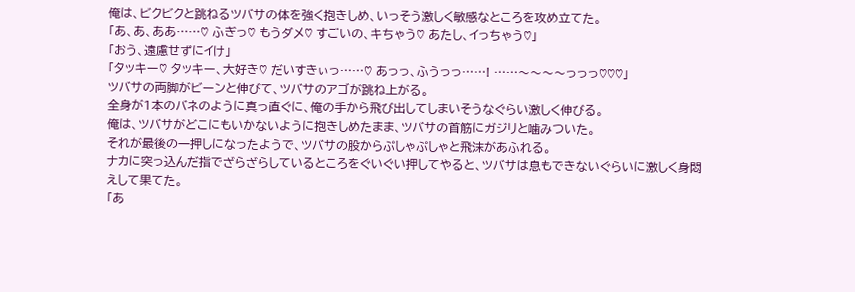俺は、ビクビクと跳ねるツバサの体を強く抱きしめ、いっそう激しく敏感なところを攻め立てた。
「あ、あ、ああ……♡ ふぎっ♡ もうダメ♡ すごいの、キちゃう♡ あたし、イっちゃう♡」
「おう、遠慮せずにイけ」
「タッキー♡ タッキー、大好き♡ だいすきぃっ……♡ あっっ、ふうっっ……! ……〜〜〜〜っっっ♡♡♡」
ツバサの両脚がビーンと伸びて、ツバサのアゴが跳ね上がる。
全身が1本のバネのように真っ直ぐに、俺の手から飛び出してしまいそうなぐらい激しく伸びる。
俺は、ツバサがどこにもいかないように抱きしめたまま、ツバサの首筋にガジリと噛みついた。
それが最後の一押しになったようで、ツバサの股からぷしゃぷしゃと飛沫があふれる。
ナカに突っ込んだ指でざらざらしているところをぐいぐい押してやると、ツバサは息もできないぐらいに激しく身悶えして果てた。
「あ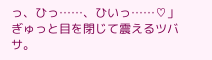っ、ひっ……、ひいっ……♡」
ぎゅっと目を閉じて震えるツバサ。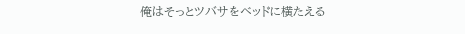俺はそっとツバサをベッドに横たえる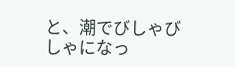と、潮でびしゃびしゃになっ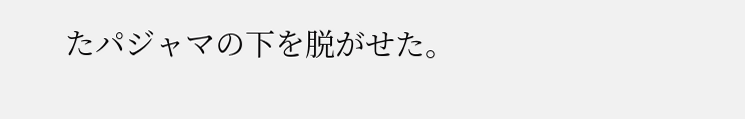たパジャマの下を脱がせた。